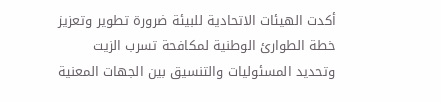أكدت الهيئات الاتحادية للبيئة ضرورة تطوير وتعزيز خطة الطوارئ الوطنية لمكافحة تسرب الزيت وتحديد المسئوليات والتنسيق بين الجهات المعنية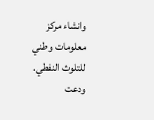وانشاء مركز معلومات وطني للتلوث النفطي. ودعت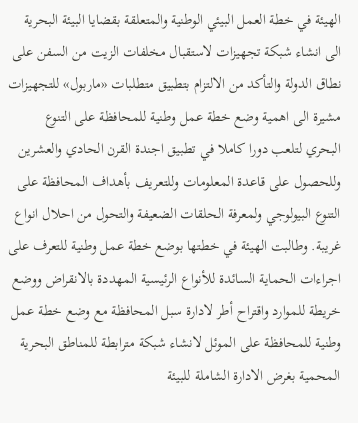الهيئة في خطة العمل البيئي الوطنية والمتعلقة بقضايا البيئة البحرية الى انشاء شبكة تجهيزات لاستقبال مخلفات الزيت من السفن على نطاق الدولة والتأكد من الالتزام بتطبيق متطلبات «ماربول» للتجهيزات مشيرة الى اهمية وضع خطة عمل وطنية للمحافظة على التنوع البحري لتلعب دورا كاملا في تطبيق اجندة القرن الحادي والعشرين وللحصول على قاعدة المعلومات وللتعريف بأهداف المحافظة على التنوع البيولوجي ولمعرفة الحلقات الضعيفة والتحول من احلال انواع غريبة. وطالبت الهيئة في خطتها بوضع خطة عمل وطنية للتعرف على اجراءات الحماية السائدة للأنواع الرئيسية المهددة بالانقراض ووضع خريطة للموارد واقتراح أطر لادارة سبل المحافظة مع وضع خطة عمل وطنية للمحافظة على الموئل لانشاء شبكة مترابطة للمناطق البحرية المحمية بغرض الادارة الشاملة للبيئة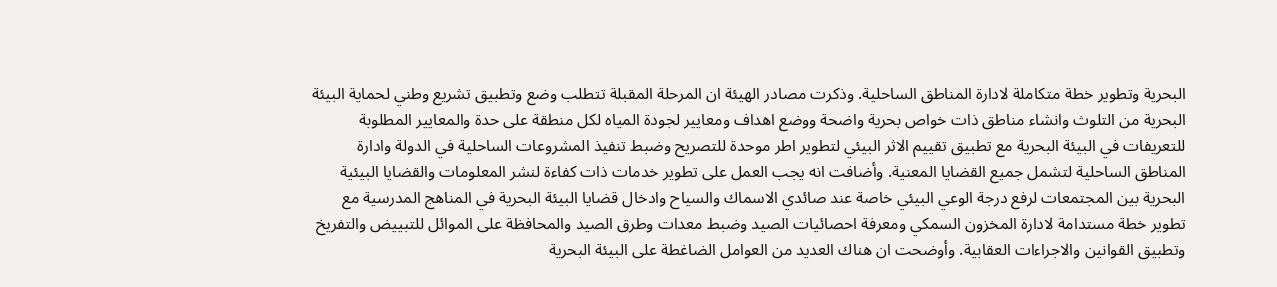البحرية وتطوير خطة متكاملة لادارة المناطق الساحلية. وذكرت مصادر الهيئة ان المرحلة المقبلة تتطلب وضع وتطبيق تشريع وطني لحماية البيئة البحرية من التلوث وانشاء مناطق ذات خواص بحرية واضحة ووضع اهداف ومعايير لجودة المياه لكل منطقة على حدة والمعايير المطلوبة للتعريفات في البيئة البحرية مع تطبيق تقييم الاثر البيئي لتطوير اطر موحدة للتصريح وضبط تنفيذ المشروعات الساحلية في الدولة وادارة المناطق الساحلية لتشمل جميع القضايا المعنية. وأضافت انه يجب العمل على تطوير خدمات ذات كفاءة لنشر المعلومات والقضايا البيئية البحرية بين المجتمعات لرفع درجة الوعي البيئي خاصة عند صائدي الاسماك والسياح وادخال قضايا البيئة البحرية في المناهج المدرسية مع تطوير خطة مستدامة لادارة المخزون السمكي ومعرفة احصائيات الصيد وضبط معدات وطرق الصيد والمحافظة على الموائل للتبييض والتفريخ وتطبيق القوانين والاجراءات العقابية. وأوضحت ان هناك العديد من العوامل الضاغطة على البيئة البحرية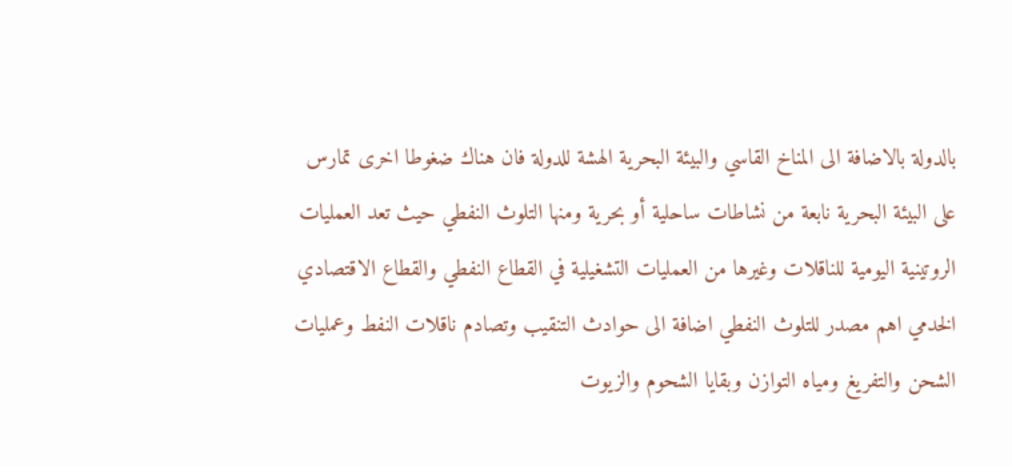بالدولة بالاضافة الى المناخ القاسي والبيئة البحرية الهشة للدولة فان هناك ضغوطا اخرى تمارس على البيئة البحرية نابعة من نشاطات ساحلية أو بحرية ومنها التلوث النفطي حيث تعد العمليات الروتينية اليومية للناقلات وغيرها من العمليات التشغيلية في القطاع النفطي والقطاع الاقتصادي الخدمي اهم مصدر للتلوث النفطي اضافة الى حوادث التنقيب وتصادم ناقلات النفط وعمليات الشحن والتفريغ ومياه التوازن وبقايا الشحوم والزيوت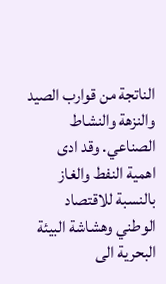الناتجة من قوارب الصيد والنزهة والنشاط الصناعي. وقد ادى اهمية النفط والغاز بالنسبة للاقتصاد الوطني وهشاشة البيئة البحرية الى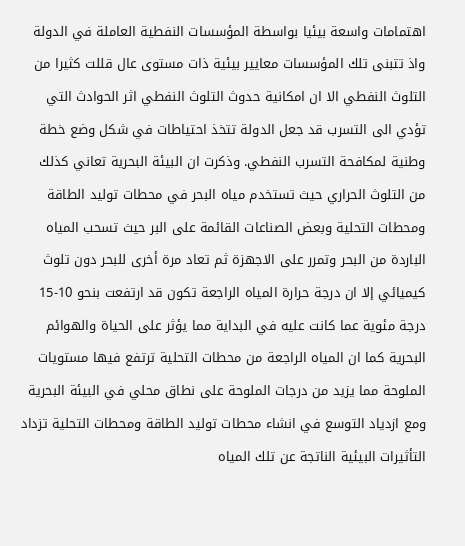اهتمامات واسعة بيئيا بواسطة المؤسسات النفطية العاملة في الدولة واذ تتبنى تلك المؤسسات معايير بيئية ذات مستوى عال قللت كثيرا من التلوث النفطي الا ان امكانية حدوث التلوث النفطي اثر الحوادث التي تؤدي الى التسرب قد جعل الدولة تتخذ احتياطات في شكل وضع خطة وطنية لمكافحة التسرب النفطي. وذكرت ان البيئة البحرية تعاني كذلك من التلوث الحراري حيث تستخدم مياه البحر في محطات توليد الطاقة ومحطات التحلية وبعض الصناعات القائمة على البر حيث تسحب المياه الباردة من البحر وتمرر على الاجهزة ثم تعاد مرة أخرى للبحر دون تلوث كيميائي إلا ان درجة حرارة المياه الراجعة تكون قد ارتفعت بنحو 10-15 درجة مئوية عما كانت عليه في البداية مما يؤثر على الحياة والهوائم البحرية كما ان المياه الراجعة من محطات التحلية ترتفع فيها مستويات الملوحة مما يزيد من درجات الملوحة على نطاق محلي في البيئة البحرية ومع ازدياد التوسع في انشاء محطات توليد الطاقة ومحطات التحلية تزداد التأثيرات البيئية الناتجة عن تلك المياه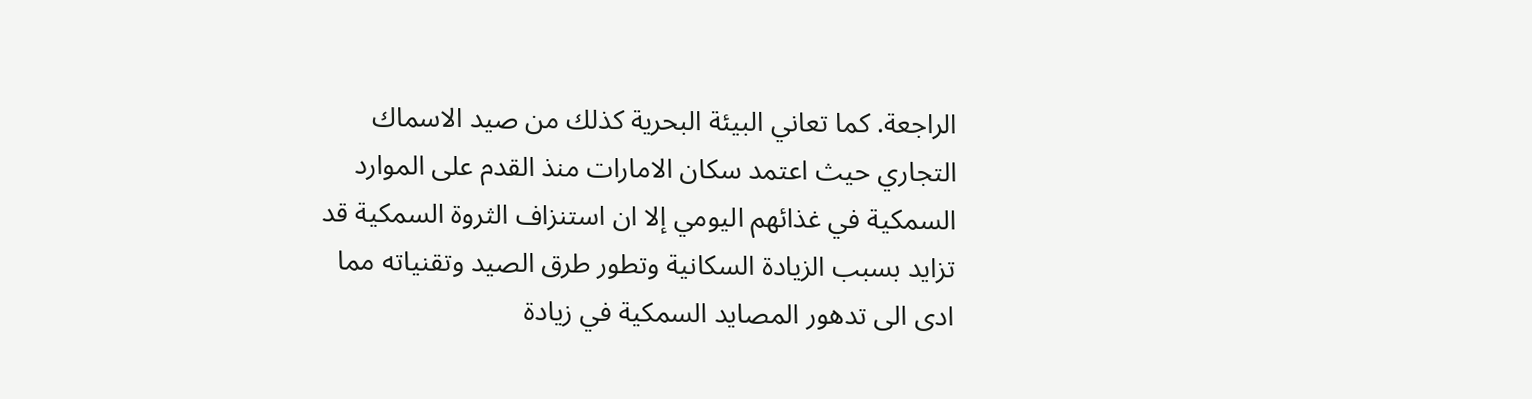الراجعة. كما تعاني البيئة البحرية كذلك من صيد الاسماك التجاري حيث اعتمد سكان الامارات منذ القدم على الموارد السمكية في غذائهم اليومي إلا ان استنزاف الثروة السمكية قد تزايد بسبب الزيادة السكانية وتطور طرق الصيد وتقنياته مما ادى الى تدهور المصايد السمكية في زيادة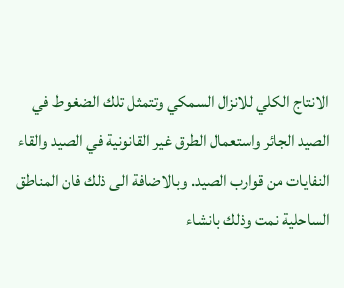الانتاج الكلي للانزال السمكي وتتمثل تلك الضغوط في الصيد الجائر واستعمال الطرق غير القانونية في الصيد والقاء النفايات من قوارب الصيد. وبالاضافة الى ذلك فان المناطق الساحلية نمت وذلك بانشاء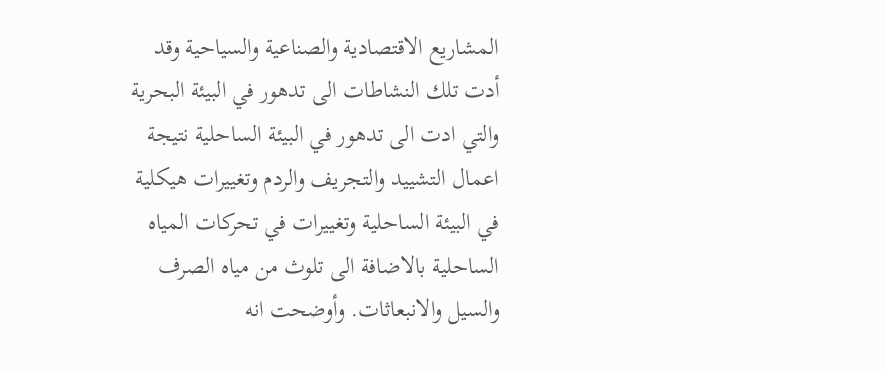المشاريع الاقتصادية والصناعية والسياحية وقد أدت تلك النشاطات الى تدهور في البيئة البحرية والتي ادت الى تدهور في البيئة الساحلية نتيجة اعمال التشييد والتجريف والردم وتغييرات هيكلية في البيئة الساحلية وتغييرات في تحركات المياه الساحلية بالاضافة الى تلوث من مياه الصرف والسيل والانبعاثات. وأوضحت انه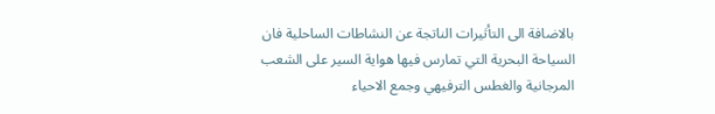بالاضافة الى التأثيرات الناتجة عن النشاطات الساحلية فان السياحة البحرية التي تمارس فيها هواية السير على الشعب المرجانية والغطس الترفيهي وجمع الاحياء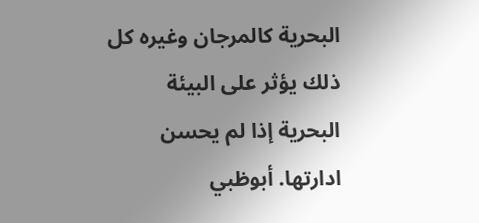البحرية كالمرجان وغيره كل ذلك يؤثر على البيئة البحرية إذا لم يحسن ادارتها. أبوظبي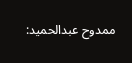ممدوح عبدالحميد: